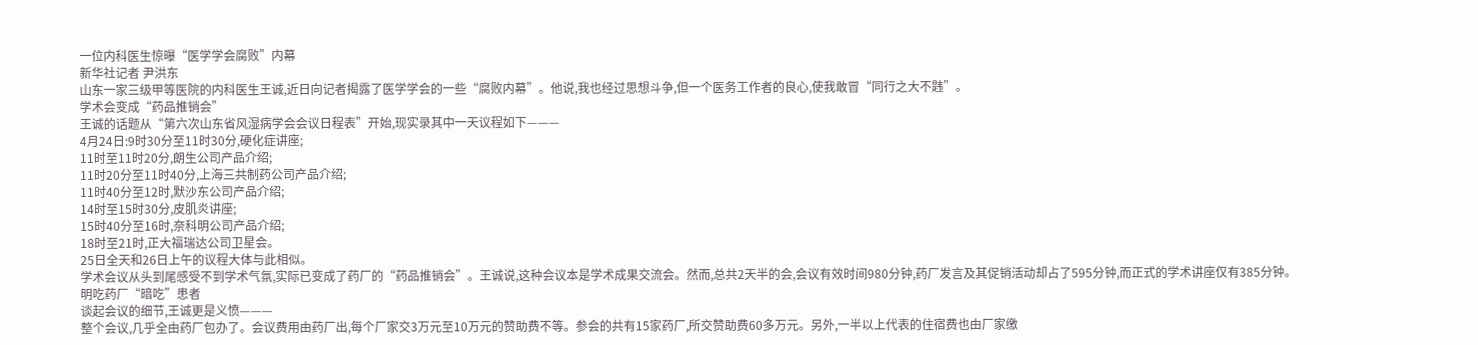一位内科医生惊曝“医学学会腐败”内幕
新华社记者 尹洪东
山东一家三级甲等医院的内科医生王诚,近日向记者揭露了医学学会的一些“腐败内幕”。他说,我也经过思想斗争,但一个医务工作者的良心,使我敢冒“同行之大不韪”。
学术会变成“药品推销会”
王诚的话题从“第六次山东省风湿病学会会议日程表”开始,现实录其中一天议程如下———
4月24日:9时30分至11时30分,硬化症讲座;
11时至11时20分,朗生公司产品介绍;
11时20分至11时40分,上海三共制药公司产品介绍;
11时40分至12时,默沙东公司产品介绍;
14时至15时30分,皮肌炎讲座;
15时40分至16时,奈科明公司产品介绍;
18时至21时,正大福瑞达公司卫星会。
25日全天和26日上午的议程大体与此相似。
学术会议从头到尾感受不到学术气氛,实际已变成了药厂的“药品推销会”。王诚说,这种会议本是学术成果交流会。然而,总共2天半的会,会议有效时间980分钟,药厂发言及其促销活动却占了595分钟,而正式的学术讲座仅有385分钟。
明吃药厂“暗吃”患者
谈起会议的细节,王诚更是义愤———
整个会议,几乎全由药厂包办了。会议费用由药厂出,每个厂家交3万元至10万元的赞助费不等。参会的共有15家药厂,所交赞助费60多万元。另外,一半以上代表的住宿费也由厂家缴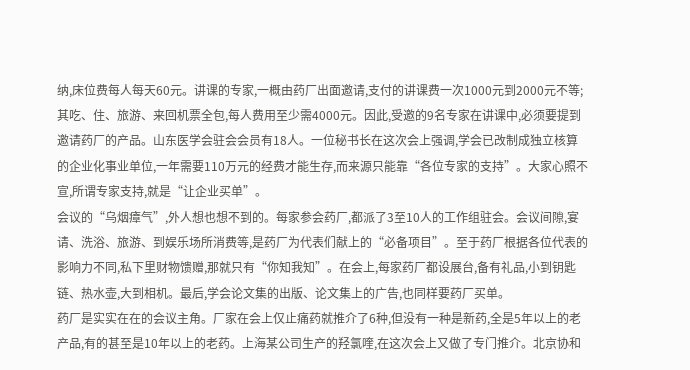纳,床位费每人每天60元。讲课的专家,一概由药厂出面邀请,支付的讲课费一次1000元到2000元不等;其吃、住、旅游、来回机票全包,每人费用至少需4000元。因此,受邀的9名专家在讲课中,必须要提到邀请药厂的产品。山东医学会驻会会员有18人。一位秘书长在这次会上强调,学会已改制成独立核算的企业化事业单位,一年需要110万元的经费才能生存,而来源只能靠“各位专家的支持”。大家心照不宣,所谓专家支持,就是“让企业买单”。
会议的“乌烟瘴气”,外人想也想不到的。每家参会药厂,都派了3至10人的工作组驻会。会议间隙,宴请、洗浴、旅游、到娱乐场所消费等,是药厂为代表们献上的“必备项目”。至于药厂根据各位代表的影响力不同,私下里财物馈赠,那就只有“你知我知”。在会上,每家药厂都设展台,备有礼品,小到钥匙链、热水壶,大到相机。最后,学会论文集的出版、论文集上的广告,也同样要药厂买单。
药厂是实实在在的会议主角。厂家在会上仅止痛药就推介了6种,但没有一种是新药,全是5年以上的老产品,有的甚至是10年以上的老药。上海某公司生产的羟氯喹,在这次会上又做了专门推介。北京协和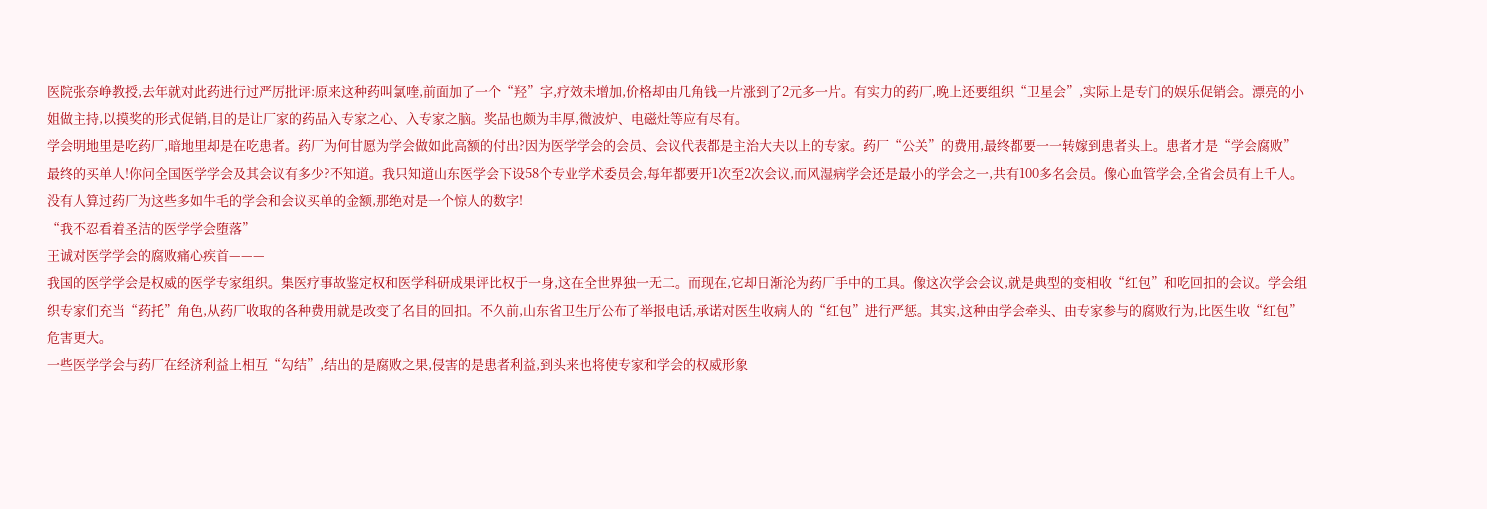医院张奈峥教授,去年就对此药进行过严厉批评:原来这种药叫氯喹,前面加了一个“羟”字,疗效未增加,价格却由几角钱一片涨到了2元多一片。有实力的药厂,晚上还要组织“卫星会”,实际上是专门的娱乐促销会。漂亮的小姐做主持,以摸奖的形式促销,目的是让厂家的药品入专家之心、入专家之脑。奖品也颇为丰厚,微波炉、电磁灶等应有尽有。
学会明地里是吃药厂,暗地里却是在吃患者。药厂为何甘愿为学会做如此高额的付出?因为医学学会的会员、会议代表都是主治大夫以上的专家。药厂“公关”的费用,最终都要一一转嫁到患者头上。患者才是“学会腐败”最终的买单人!你问全国医学学会及其会议有多少?不知道。我只知道山东医学会下设58个专业学术委员会,每年都要开1次至2次会议,而风湿病学会还是最小的学会之一,共有100多名会员。像心血管学会,全省会员有上千人。没有人算过药厂为这些多如牛毛的学会和会议买单的金额,那绝对是一个惊人的数字!
“我不忍看着圣洁的医学学会堕落”
王诚对医学学会的腐败痛心疾首———
我国的医学学会是权威的医学专家组织。集医疗事故鉴定权和医学科研成果评比权于一身,这在全世界独一无二。而现在,它却日渐沦为药厂手中的工具。像这次学会会议,就是典型的变相收“红包”和吃回扣的会议。学会组织专家们充当“药托”角色,从药厂收取的各种费用就是改变了名目的回扣。不久前,山东省卫生厅公布了举报电话,承诺对医生收病人的“红包”进行严惩。其实,这种由学会牵头、由专家参与的腐败行为,比医生收“红包”危害更大。
一些医学学会与药厂在经济利益上相互“勾结”,结出的是腐败之果,侵害的是患者利益,到头来也将使专家和学会的权威形象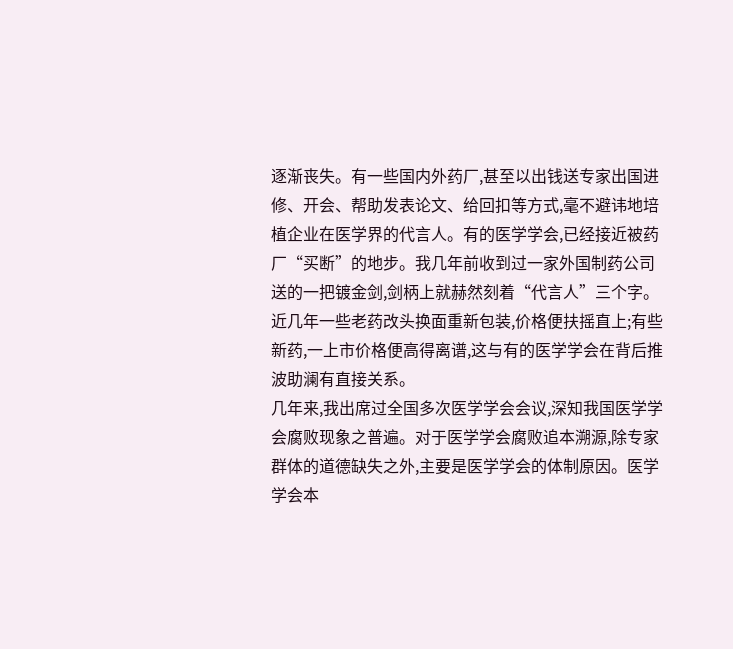逐渐丧失。有一些国内外药厂,甚至以出钱送专家出国进修、开会、帮助发表论文、给回扣等方式,毫不避讳地培植企业在医学界的代言人。有的医学学会,已经接近被药厂“买断”的地步。我几年前收到过一家外国制药公司送的一把镀金剑,剑柄上就赫然刻着“代言人”三个字。近几年一些老药改头换面重新包装,价格便扶摇直上;有些新药,一上市价格便高得离谱,这与有的医学学会在背后推波助澜有直接关系。
几年来,我出席过全国多次医学学会会议,深知我国医学学会腐败现象之普遍。对于医学学会腐败追本溯源,除专家群体的道德缺失之外,主要是医学学会的体制原因。医学学会本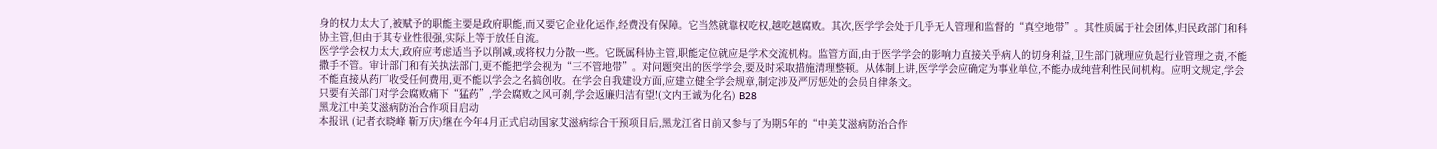身的权力太大了,被赋予的职能主要是政府职能,而又要它企业化运作,经费没有保障。它当然就靠权吃权,越吃越腐败。其次,医学学会处于几乎无人管理和监督的“真空地带”。其性质属于社会团体,归民政部门和科协主管,但由于其专业性很强,实际上等于放任自流。
医学学会权力太大,政府应考虑适当予以削减,或将权力分散一些。它既属科协主管,职能定位就应是学术交流机构。监管方面,由于医学学会的影响力直接关乎病人的切身利益,卫生部门就理应负起行业管理之责,不能撒手不管。审计部门和有关执法部门,更不能把学会视为“三不管地带”。对问题突出的医学学会,要及时采取措施清理整顿。从体制上讲,医学学会应确定为事业单位,不能办成纯营利性民间机构。应明文规定,学会不能直接从药厂收受任何费用,更不能以学会之名搞创收。在学会自我建设方面,应建立健全学会规章,制定涉及严厉惩处的会员自律条文。
只要有关部门对学会腐败痛下“猛药”,学会腐败之风可刹,学会返廉归洁有望!(文内王诚为化名) B28
黑龙江中美艾滋病防治合作项目启动
本报讯 (记者衣晓峰 靳万庆)继在今年4月正式启动国家艾滋病综合干预项目后,黑龙江省日前又参与了为期5年的“中美艾滋病防治合作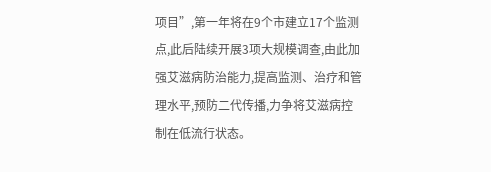项目”,第一年将在9个市建立17个监测点,此后陆续开展3项大规模调查,由此加强艾滋病防治能力,提高监测、治疗和管理水平,预防二代传播,力争将艾滋病控制在低流行状态。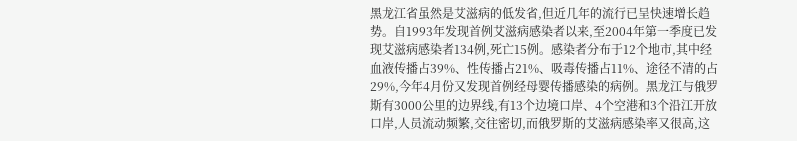黑龙江省虽然是艾滋病的低发省,但近几年的流行已呈快速增长趋势。自1993年发现首例艾滋病感染者以来,至2004年第一季度已发现艾滋病感染者134例,死亡15例。感染者分布于12个地市,其中经血液传播占39%、性传播占21%、吸毒传播占11%、途径不清的占29%,今年4月份又发现首例经母婴传播感染的病例。黑龙江与俄罗斯有3000公里的边界线,有13个边境口岸、4个空港和3个沿江开放口岸,人员流动频繁,交往密切,而俄罗斯的艾滋病感染率又很高,这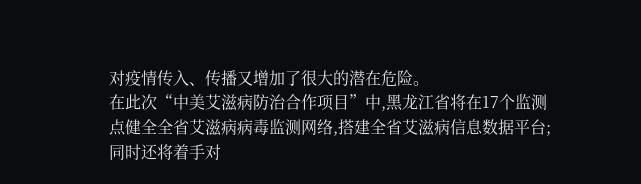对疫情传入、传播又增加了很大的潜在危险。
在此次“中美艾滋病防治合作项目”中,黑龙江省将在17个监测点健全全省艾滋病病毒监测网络,搭建全省艾滋病信息数据平台;同时还将着手对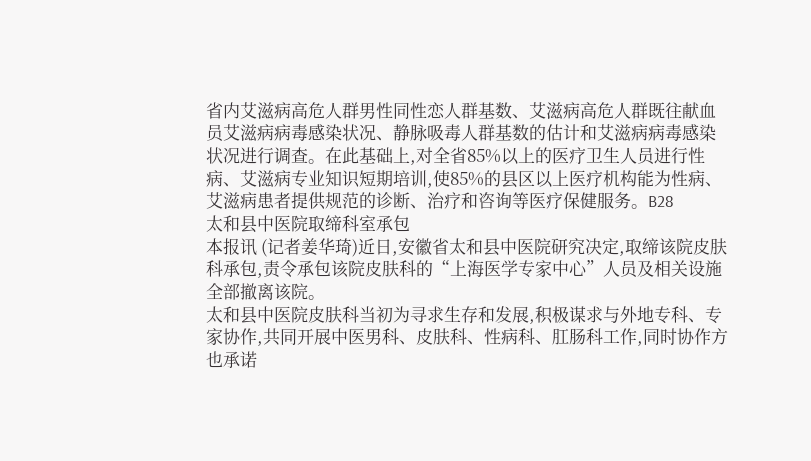省内艾滋病高危人群男性同性恋人群基数、艾滋病高危人群既往献血员艾滋病病毒感染状况、静脉吸毒人群基数的估计和艾滋病病毒感染状况进行调查。在此基础上,对全省85%以上的医疗卫生人员进行性病、艾滋病专业知识短期培训,使85%的县区以上医疗机构能为性病、艾滋病患者提供规范的诊断、治疗和咨询等医疗保健服务。B28
太和县中医院取缔科室承包
本报讯 (记者姜华琦)近日,安徽省太和县中医院研究决定,取缔该院皮肤科承包,责令承包该院皮肤科的“上海医学专家中心”人员及相关设施全部撤离该院。
太和县中医院皮肤科当初为寻求生存和发展,积极谋求与外地专科、专家协作,共同开展中医男科、皮肤科、性病科、肛肠科工作,同时协作方也承诺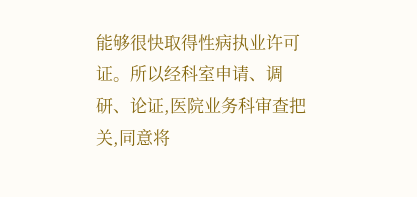能够很快取得性病执业许可证。所以经科室申请、调研、论证,医院业务科审查把关,同意将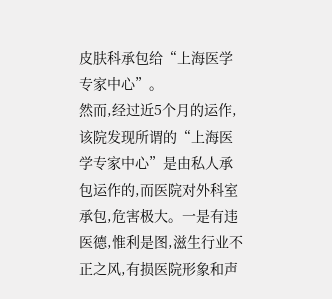皮肤科承包给“上海医学专家中心”。
然而,经过近5个月的运作,该院发现所谓的“上海医学专家中心”是由私人承包运作的,而医院对外科室承包,危害极大。一是有违医德,惟利是图,滋生行业不正之风,有损医院形象和声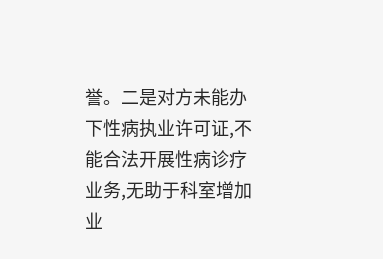誉。二是对方未能办下性病执业许可证,不能合法开展性病诊疗业务,无助于科室增加业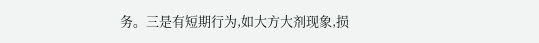务。三是有短期行为,如大方大剂现象,损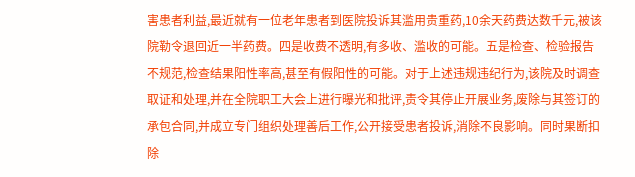害患者利益,最近就有一位老年患者到医院投诉其滥用贵重药,10余天药费达数千元,被该院勒令退回近一半药费。四是收费不透明,有多收、滥收的可能。五是检查、检验报告不规范,检查结果阳性率高,甚至有假阳性的可能。对于上述违规违纪行为,该院及时调查取证和处理,并在全院职工大会上进行曝光和批评,责令其停止开展业务,废除与其签订的承包合同,并成立专门组织处理善后工作,公开接受患者投诉,消除不良影响。同时果断扣除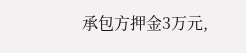承包方押金3万元,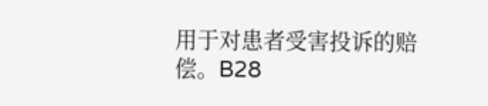用于对患者受害投诉的赔偿。B28